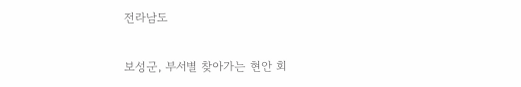전라남도

보성군, 부서별 찾아가는 현안 회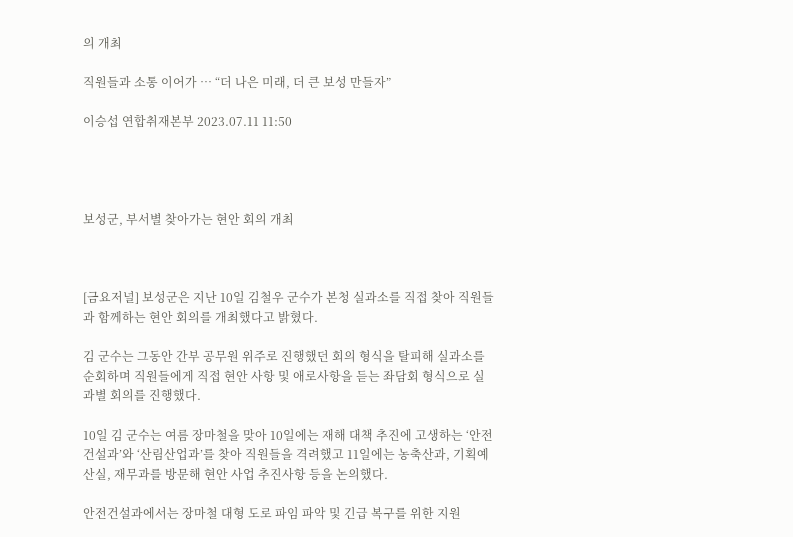의 개최

직원들과 소통 이어가 … “더 나은 미래, 더 큰 보성 만들자”

이승섭 연합취재본부 2023.07.11 11:50




보성군, 부서별 찾아가는 현안 회의 개최



[금요저널] 보성군은 지난 10일 김철우 군수가 본청 실과소를 직접 찾아 직원들과 함께하는 현안 회의를 개최했다고 밝혔다.

김 군수는 그동안 간부 공무원 위주로 진행했던 회의 형식을 탈피해 실과소를 순회하며 직원들에게 직접 현안 사항 및 애로사항을 듣는 좌담회 형식으로 실과별 회의를 진행했다.

10일 김 군수는 여름 장마철을 맞아 10일에는 재해 대책 추진에 고생하는 ‘안전건설과’와 ‘산림산업과’를 찾아 직원들을 격려했고 11일에는 농축산과, 기획예산실, 재무과를 방문해 현안 사업 추진사항 등을 논의했다.

안전건설과에서는 장마철 대형 도로 파임 파악 및 긴급 복구를 위한 지원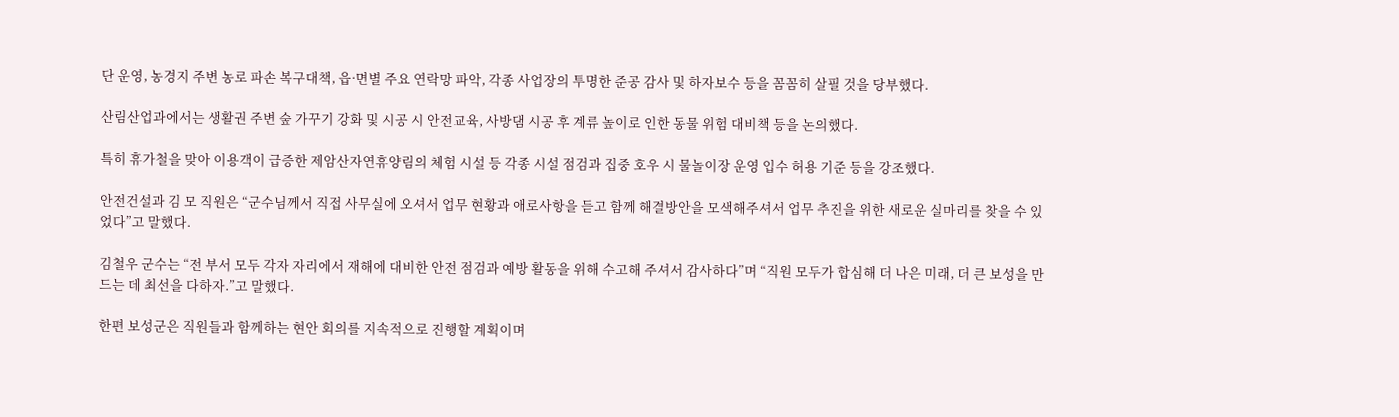단 운영, 농경지 주변 농로 파손 복구대책, 읍·면별 주요 연락망 파악, 각종 사업장의 투명한 준공 감사 및 하자보수 등을 꼼꼼히 살필 것을 당부했다.

산림산업과에서는 생활권 주변 숲 가꾸기 강화 및 시공 시 안전교육, 사방댐 시공 후 계류 높이로 인한 동물 위험 대비책 등을 논의했다.

특히 휴가철을 맞아 이용객이 급증한 제암산자연휴양림의 체험 시설 등 각종 시설 점검과 집중 호우 시 물놀이장 운영 입수 허용 기준 등을 강조했다.

안전건설과 김 모 직원은 “군수님께서 직접 사무실에 오셔서 업무 현황과 애로사항을 듣고 함께 해결방안을 모색해주셔서 업무 추진을 위한 새로운 실마리를 찾을 수 있었다”고 말했다.

김철우 군수는 “전 부서 모두 각자 자리에서 재해에 대비한 안전 점검과 예방 활동을 위해 수고해 주셔서 감사하다”며 “직원 모두가 합심해 더 나은 미래, 더 큰 보성을 만드는 데 최선을 다하자.”고 말했다.

한편 보성군은 직원들과 함께하는 현안 회의를 지속적으로 진행할 계획이며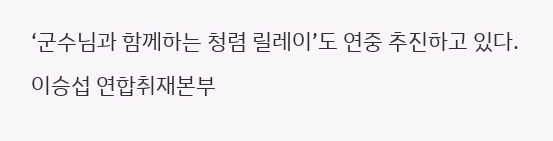‘군수님과 함께하는 청렴 릴레이’도 연중 추진하고 있다.
이승섭 연합취재본부